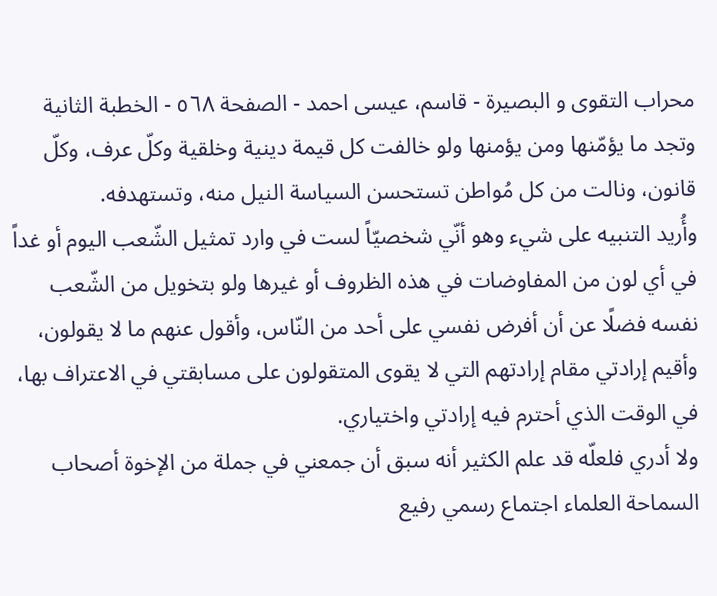محراب التقوى و البصيرة - قاسم، عيسى احمد - الصفحة ٥٦٨ - الخطبة الثانية
وتجد ما يؤمّنها ومن يؤمنها ولو خالفت كل قيمة دينية وخلقية وكلّ عرف، وكلّ قانون، ونالت من كل مُواطن تستحسن السياسة النيل منه، وتستهدفه.
وأُريد التنبيه على شيء وهو أنّي شخصيّاً لست في وارد تمثيل الشّعب اليوم أو غداً في أي لون من المفاوضات في هذه الظروف أو غيرها ولو بتخويل من الشّعب نفسه فضلًا عن أن أفرض نفسي على أحد من النّاس، وأقول عنهم ما لا يقولون، وأقيم إرادتي مقام إرادتهم التي لا يقوى المتقولون على مسابقتي في الاعتراف بها، في الوقت الذي أحترم فيه إرادتي واختياري.
ولا أدري فلعلّه قد علم الكثير أنه سبق أن جمعني في جملة من الإخوة أصحاب السماحة العلماء اجتماع رسمي رفيع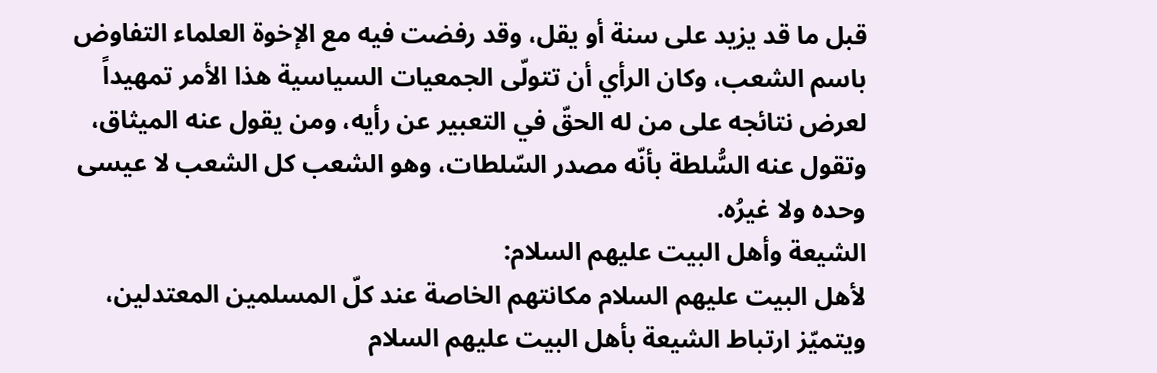قبل ما قد يزيد على سنة أو يقل، وقد رفضت فيه مع الإخوة العلماء التفاوض باسم الشعب، وكان الرأي أن تتولّى الجمعيات السياسية هذا الأمر تمهيداً لعرض نتائجه على من له الحقّ في التعبير عن رأيه، ومن يقول عنه الميثاق، وتقول عنه السُّلطة بأنّه مصدر السّلطات، وهو الشعب كل الشعب لا عيسى وحده ولا غيرُه.
الشيعة وأهل البيت عليهم السلام:
لأهل البيت عليهم السلام مكانتهم الخاصة عند كلّ المسلمين المعتدلين، ويتميّز ارتباط الشيعة بأهل البيت عليهم السلام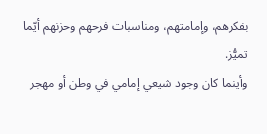بفكرهم، وإمامتهم، ومناسبات فرحهم وحزنهم أيّما تميُّز.
وأينما كان وجود شيعي إمامي في وطن أو مهجر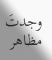وجدتَ مظاهر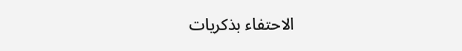الاحتفاء بذكريات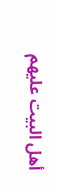أهل البيت عليهم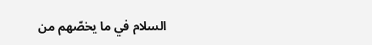السلام في ما يخصّهم من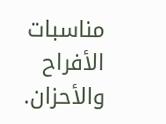مناسبات الأفراح والأحزان.